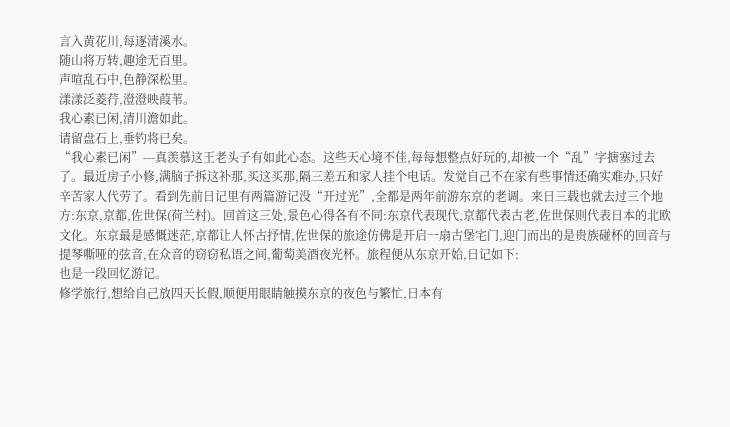言入黄花川,每逐清溪水。
随山将万转,趣途无百里。
声喧乱石中,色静深松里。
漾漾泛菱荇,澄澄映葭苇。
我心素已闲,清川澹如此。
请留盘石上,垂钓将已矣。
“我心素已闲”---真羡慕这王老头子有如此心态。这些天心境不佳,每每想整点好玩的,却被一个“乱”字搪塞过去了。最近房子小修,满脑子拆这补那,买这买那,隔三差五和家人挂个电话。发觉自己不在家有些事情还确实难办,只好辛苦家人代劳了。看到先前日记里有两篇游记没“开过光”,全都是两年前游东京的老调。来日三载也就去过三个地方:东京,京都,佐世保(荷兰村)。回首这三处,景色心得各有不同:东京代表现代,京都代表古老,佐世保则代表日本的北欧文化。东京最是感慨迷茫,京都让人怀古抒情,佐世保的旅途仿佛是开启一扇古堡宅门,迎门而出的是贵族碰杯的回音与提琴嘶哑的弦音,在众音的窃窃私语之间,葡萄美酒夜光杯。旅程便从东京开始,日记如下:
也是一段回忆游记。
修学旅行,想给自己放四天长假,顺便用眼睛触摸东京的夜色与繁忙,日本有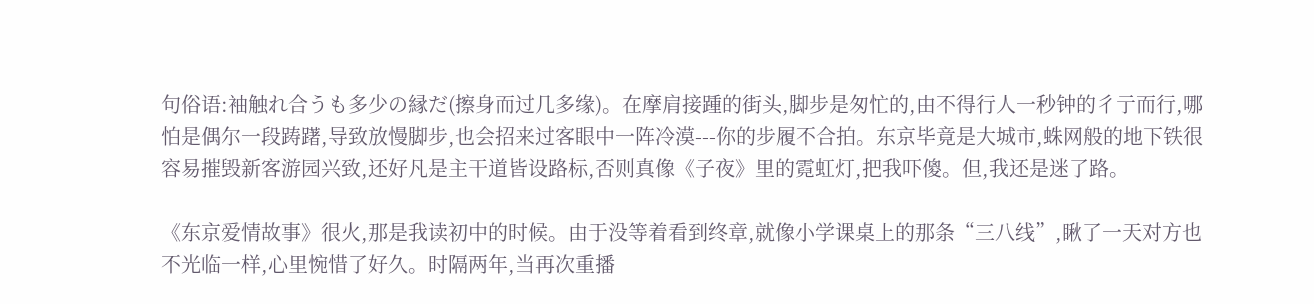句俗语:袖触れ合うも多少の縁だ(擦身而过几多缘)。在摩肩接踵的街头,脚步是匆忙的,由不得行人一秒钟的彳亍而行,哪怕是偶尔一段踌躇,导致放慢脚步,也会招来过客眼中一阵冷漠---你的步履不合拍。东京毕竟是大城市,蛛网般的地下铁很容易摧毁新客游园兴致,还好凡是主干道皆设路标,否则真像《子夜》里的霓虹灯,把我吓傻。但,我还是迷了路。

《东京爱情故事》很火,那是我读初中的时候。由于没等着看到终章,就像小学课桌上的那条“三八线”,瞅了一天对方也不光临一样,心里惋惜了好久。时隔两年,当再次重播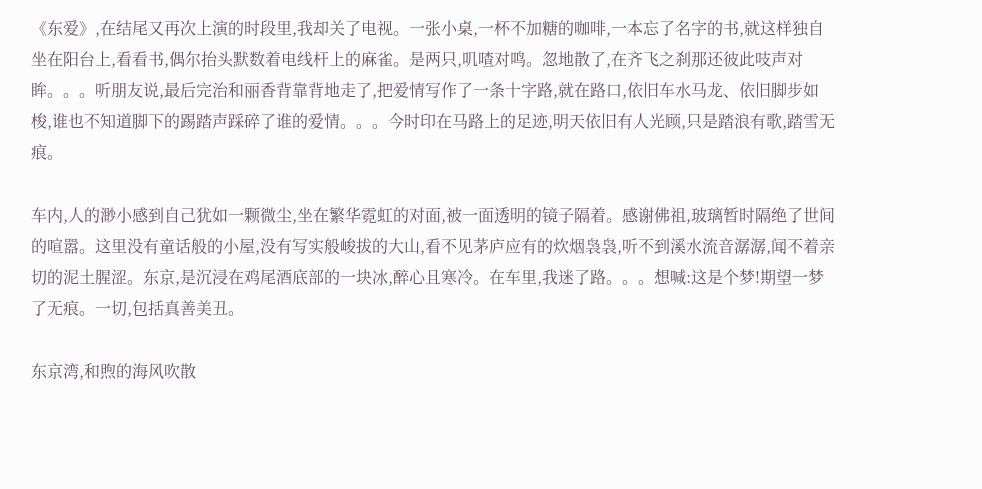《东爱》,在结尾又再次上演的时段里,我却关了电视。一张小桌,一杯不加糖的咖啡,一本忘了名字的书,就这样独自坐在阳台上,看看书,偶尔抬头默数着电线杆上的麻雀。是两只,叽喳对鸣。忽地散了,在齐飞之刹那还彼此吱声对眸。。。听朋友说,最后完治和丽香背靠背地走了,把爱情写作了一条十字路,就在路口,依旧车水马龙、依旧脚步如梭,谁也不知道脚下的踢踏声踩碎了谁的爱情。。。今时印在马路上的足迹,明天依旧有人光顾,只是踏浪有歌,踏雪无痕。

车内,人的渺小感到自己犹如一颗微尘,坐在繁华霓虹的对面,被一面透明的镜子隔着。感谢佛祖,玻璃暂时隔绝了世间的喧嚣。这里没有童话般的小屋,没有写实般峻拔的大山,看不见茅庐应有的炊烟袅袅,听不到溪水流音潺潺,闻不着亲切的泥土腥涩。东京,是沉浸在鸡尾酒底部的一块冰,醉心且寒冷。在车里,我迷了路。。。想喊:这是个梦!期望一梦了无痕。一切,包括真善美丑。

东京湾,和煦的海风吹散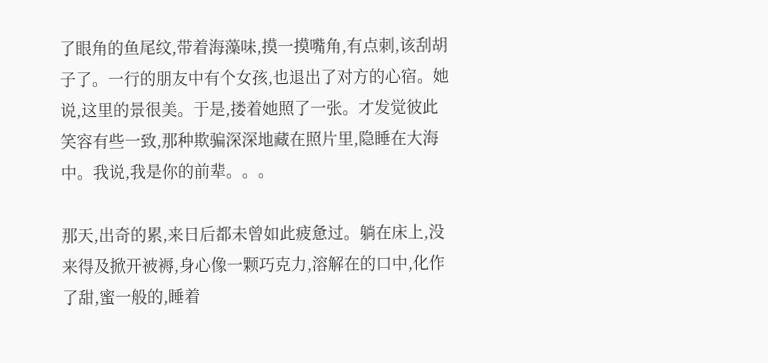了眼角的鱼尾纹,带着海藻味,摸一摸嘴角,有点刺,该刮胡子了。一行的朋友中有个女孩,也退出了对方的心宿。她说,这里的景很美。于是,搂着她照了一张。才发觉彼此笑容有些一致,那种欺骗深深地藏在照片里,隐睡在大海中。我说,我是你的前辈。。。

那天,出奇的累,来日后都未曾如此疲惫过。躺在床上,没来得及掀开被褥,身心像一颗巧克力,溶解在的口中,化作了甜,蜜一般的,睡着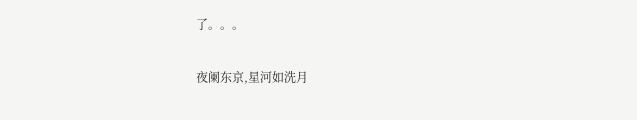了。。。

夜阑东京,星河如洗月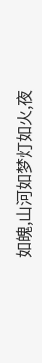如魄,山河如梦灯如火,夜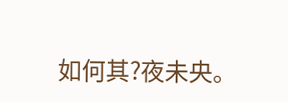如何其?夜未央。